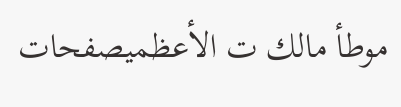موطأ مالك ت الأعظميصفحات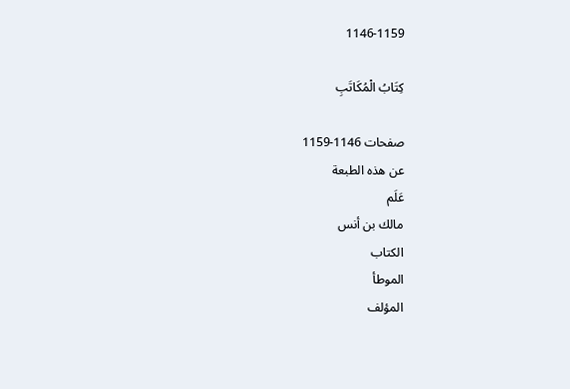1146-1159

كِتَابُ الْمُكَاتَبِ

صفحات 1146-1159
عن هذه الطبعة
عَلَم
مالك بن أنس
الكتاب
الموطأ
المؤلف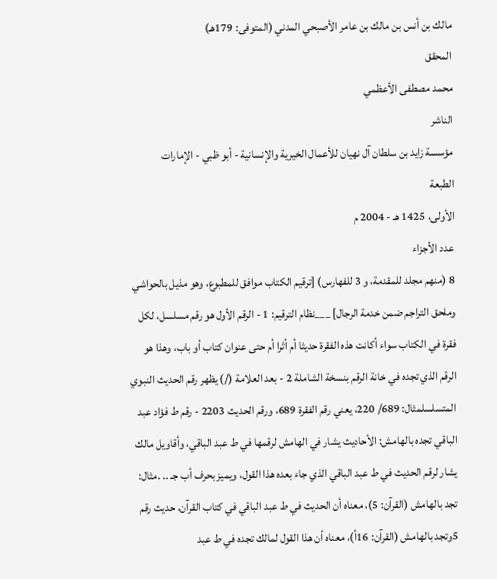مالك بن أنس بن مالك بن عامر الأصبحي المدني (المتوفى: 179هـ)
المحقق
محمد مصطفى الأعظمي
الناشر
مؤسسة زايد بن سلطان آل نهيان للأعمال الخيرية والإنسانية - أبو ظبي - الإمارات
الطبعة
الأولى، 1425 هـ - 2004 م
عدد الأجزاء
8 (منهم مجلد للمقدمة، و 3 للفهارس) [ترقيم الكتاب موافق للمطبوع، وهو مذيل بالحواشي وملحق التراجم ضمن خدمة الرجال] ___نظام الترقيم: 1 - الرقم الأول هو رقم مسلسل، لكل فقرة في الكتاب سواء أكانت هذه الفقرة حديثا أم أثرا أم حتى عنوان كتاب أو باب، وهذا هو الرقم الذي تجده في خانة الرقم بنسخة الشاملة 2 - بعد العلامة (/) يظهر رقم الحديث النبوي المتسلسلمثال: 689/ 220، يعني رقم الفقرة 689، ورقم الحديث 2203 - رقم ط فؤاد عبد الباقي تجده بالهامش: الأحاديث يشار في الهامش لرقمها في ط عبد الباقي، وأقاويل مالك يشار لرقم الحديث في ط عبد الباقي الذي جاء بعده هذا القول، ويميز بحرف أب جـ .. .مثال: تجد بالهامش (القرآن: 5)، معناه أن الحديث في ط عبد الباقي في كتاب القرآن، حديث رقم 5وتجد بالهامش (القرآن: 16أ)، معناه أن هذا القول لمالك تجده في ط عبد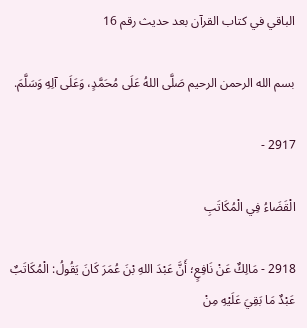الباقي في كتاب القرآن بعد حديث رقم 16

بسم الله الرحمن الرحيم صَلَّى اللهُ عَلَى مُحَمَّدٍ، وَعَلَى آلِهِ وَسَلَّمَ.

2917 -

الْقَضَاءُ فِي الْمُكَاتَبِ

2918 - مَالِكٌ عَنْ نَافِعٍ؛ أَنَّ عَبْدَ اللهِ بْنَ عُمَرَ كَانَ يَقُولُ: الْمُكَاتَبٌ عَبْدٌ مَا بَقِيَ عَلَيْهِ مِنْ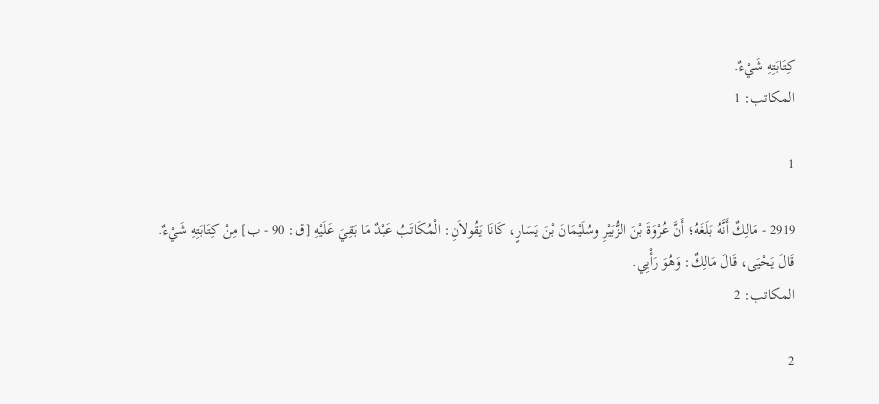كِتَابَتِهِ شَيْءٌ.
المكاتب: 1

1

2919 - مَالِكٌ أَنَّهُ بَلَغَهُ؛ أَنَّ عُرْوَةَ بْنَ الزُّبَيْرِ وسُلَيْمَانَ بْنَ يَسَارٍ، كَانَا يَقُولاَنِ: الْمُكَاتَبُ عَبْدٌ مَا بَقِيَ عَلَيْهِ [ق: 90 - ب] مِنْ كِتَابَتِهِ شَيْءٌ.
قَالَ يَحْيَى، قَالَ مَالِكٌ: وَهُوَ رَأْيِي.
المكاتب: 2

2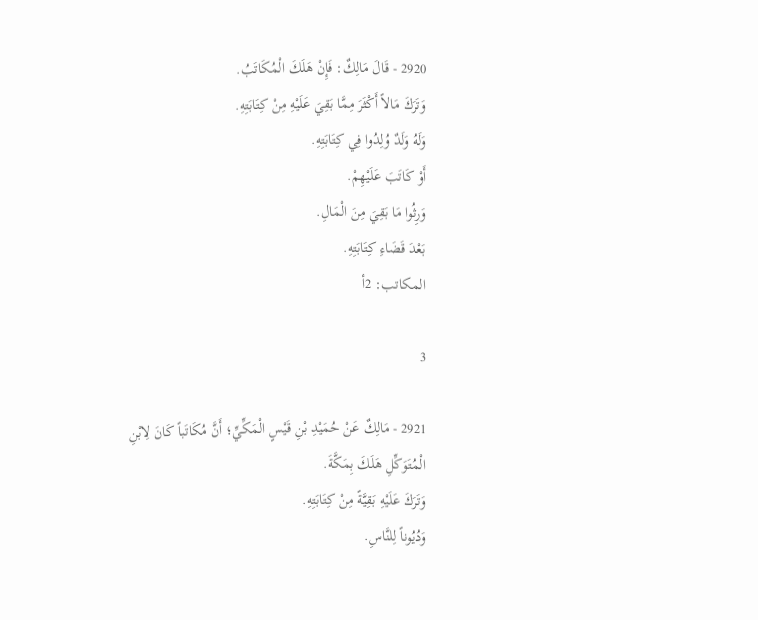2920 - قَالَ مَالِكٌ: فَإِنْ هَلَكَ الْمُكَاتَبُ.
وَتَرَكَ مَالاً أَكْثَرَ مِمَّا بَقِيَ عَلَيْهِ مِنْ كِتَابَتِهِ.
وَلَهُ وَلَدٌ وُلِدُوا فِي كِتَابَتِهِ.
أَوْ كَاتَبَ عَلَيْهِمْ.
وَرِثُوا مَا بَقِيَ مِنَ الْمَالِ.
بَعْدَ قَضَاءِ كِتَابَتِهِ.
المكاتب: 2أ

3

2921 - مَالِكٌ عَنْ حُمَيْدِ بْنِ قَيْسٍ الْمَكِّيِّ؛ أَنَّ مُكَاتَباً كَانَ لِابْنِ الْمُتَوَكِّلِ هَلَكَ بِمَكَّةَ.
وَتَرَكَ عَلَيْهِ بَقِيَّةً مِنْ كِتَابَتِهِ.
وَدُيُوناً لِلنَّاسِ.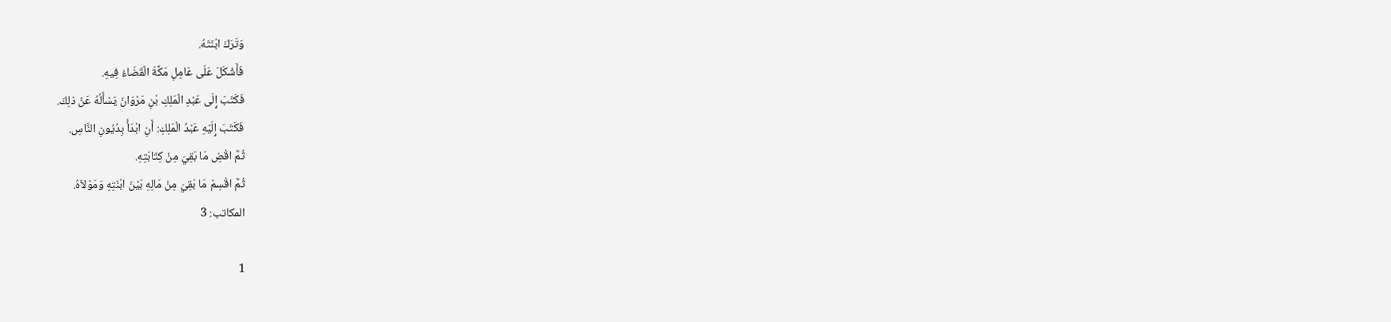وَتَرَكَ ابْنَتَهُ.
فَأَشْكَلَ عَلَى عَامِلِ مَكَّةَ الْقَضَاءُ فِيهِ.
فَكَتَبَ إِلَى عَبْدِ الْمَلِكِ بْنِ مَرْوَانَ يَسْأَلُهُ عَنْ ذلِكَ.
فَكَتَبَ إِلَيْهِ عَبْدُ الْمَلِكِ: أَنِ ابْدَأْ بِدُيُونِ النَّاسِ.
ثُمَّ اقْضِ مَا بَقِيَ مِنْ كِتَابَتِهِ.
ثُمَّ اقْسِمْ مَا بَقِيَ مِنْ مَالِهِ بَيْنَ ابْنَتِهِ وَمَوْلاَهُ.
المكاتب: 3

1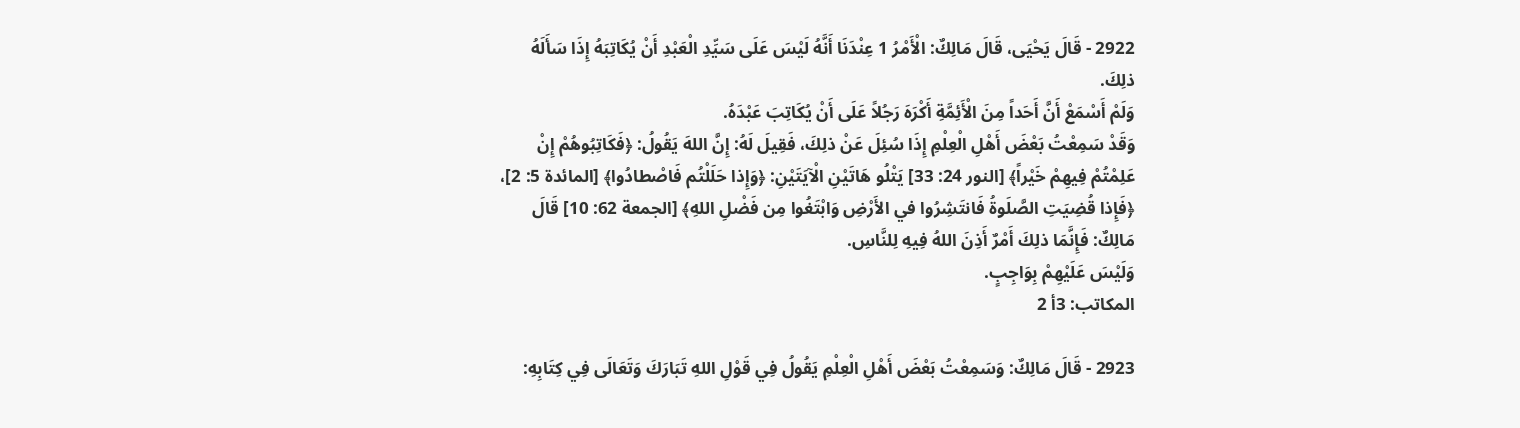2922 - قَالَ يَحْيَى، قَالَ مَالِكٌ: الْأَمْرُ 1 عِنْدَنَا أَنَّهُ لَيْسَ عَلَى سَيِّدِ الْعَبْدِ أَنْ يُكَاتِبَهُ إِذَا سَأَلَهُ ذلِكَ.
وَلَمْ أَسْمَعْ أَنَّ أَحَداً مِنَ الْأَئِمَّةِ أَكْرَهَ رَجُلاً عَلَى أَنْ يُكَاتِبَ عَبْدَهُ.
وَقَدْ سَمِعْتُ بَعْضَ أَهْلِ الْعِلْمِ إِذَا سُئِلَ عَنْ ذلِكَ، فَقِيلَ لَهُ: إِنَّ اللهَ يَقُولُ: ﴿فَكَاتِبُوهُمْ إِنْ عَلِمْتُمْ فِيهِمْ خَيْراً﴾ [النور 24: 33] يَتْلُو هَاتَيْنِ الْآيَتَيْنِ: ﴿وَإِذا حَلَلْتُم فَاصْطادُوا﴾ [المائدة 5: 2]، ﴿فَإِذا قُضِيَتِ الصَّلَوةُ فَانتَشِرُوا في الأَرْضِ وَابْتَغُوا مِن فَضْلِ اللهِ﴾ [الجمعة 62: 10] قَالَ مَالِكٌ: فَإِنَّمَا ذلِكَ أَمْرٌ أَذِنَ اللهُ فِيهِ لِلنَّاسِ.
وَلَيْسَ عَلَيْهِمْ بِوَاجِبٍ.
المكاتب: 3أ 2

2923 - قَالَ مَالِكٌ: وَسَمِعْتُ بَعْضَ أَهْلِ الْعِلْمِ يَقُولُ فِي قَوْلِ اللهِ تَبَارَكَ وَتَعَالَى فِي كِتَابِهِ: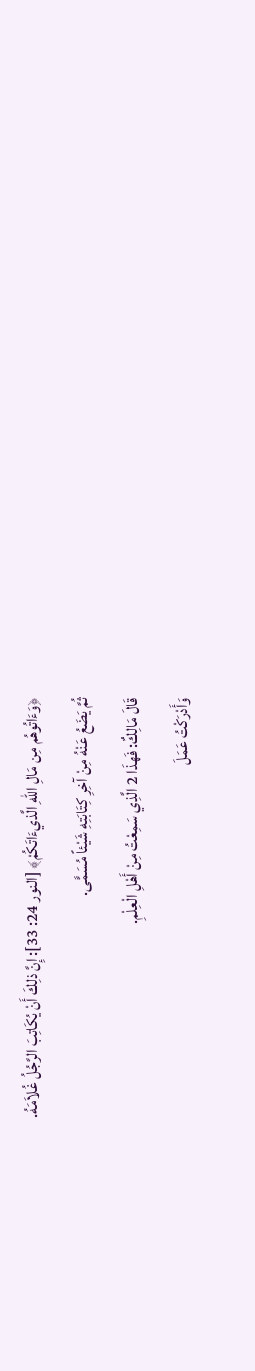﴿وَءَاتُوهُم مِن مَالِ اللهِ الَّذيءَاتَكُمْ﴾ [النور 24: 33]: إِنَّ ذلِكَ أَنْ يُكَاتِبَ الرَّجُلُ غُلاَمَهُ.
ثُمَّ يَضَعُ عَنْهُ مِنْ آخِرِ كِتَابَتِهِ شَيْئاً مُسَمًّى.
قَالَ مَالِكٌ: فَهذَا 2 الَّذِي سَمِعْتُ مِنْ أَهْلِ الْعِلْمِ.
وَأَدْرَكْتُ عَمَلَ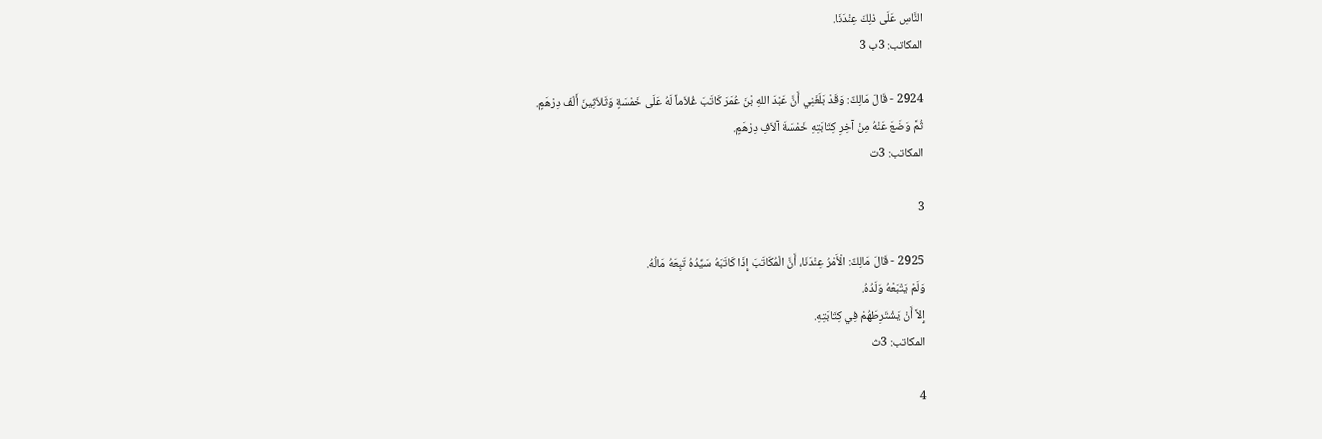النَّاسِ عَلَى ذلِكَ عِنْدَنَا.
المكاتب: 3ب 3

2924 - قَالَ مَالِكٌ: وَقَدْ بَلَغَنِي أَنَّ عَبْدَ اللهِ بْنَ عُمَرَ كَاتَبَ غُلاَماً لَهُ عَلَى خَمْسَةٍ وَثَلاَثِينَ أَلْفَ دِرْهَمٍ.
ثُمَّ وَضَعَ عَنْهُ مِنْ آخِرِ كِتَابَتِهِ خَمْسَةَ آلاَفِ دِرْهَمٍ.
المكاتب: 3ت

3

2925 - قَالَ مَالِكٌ: الْأَمْرُ عِنْدَنَا، أَنَّ الْمُكَاتَبَ إِذَا كَاتَبَهُ سَيِّدُهُ تَبِعَهُ مَالُهُ.
وَلَمْ يَتْبَعْهُ وَلَدُهُ.
إِلاَّ أَنْ يَشْتَرِطَهُمْ فِي كِتَابَتِهِ.
المكاتب: 3ث

4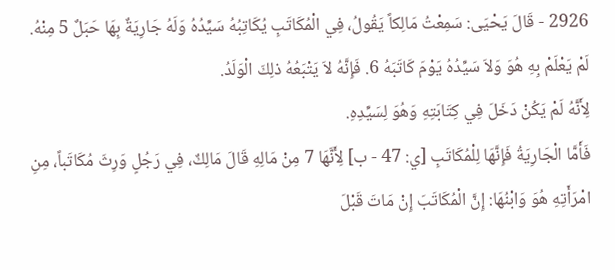2926 - قَالَ يَحْيَى: سَمِعْتُ مَالِكاً يَقُولُ، فِي الْمُكَاتَبِ يُكَاتِبُهُ سَيِّدُهُ وَلَهُ جَارِيَةٌ بِهَا حَبَلٌ 5 مِنْهُ.
لَمْ يَعْلَمْ بِهِ هُوَ وَلاَ سَيِّدُهُ يَوْمَ كَاتَبَهُ 6. فَإِنَّهُ لاَ يَتْبَعُهُ ذلِكَ الْوَلَدُ.
لِأَنَّهُ لَمْ يَكُنْ دَخَلَ فِي كِتَابَتِهِ وَهُوَ لِسَيِّدِهِ.
فَأَمَّا الْجَارِيَةُ فَإِنَّهَا لِلْمُكَاتَبِ [ي: 47 - ب] لِأَنَّهَا 7 مِنْ مَالِهِ قَالَ مَالِكٌ، فِي رَجُلٍ وَرِثَ مُكَاتَباً، مِنِ امْرَأَتِهِ هُوَ وَابْنُهَا: إِنَّ الْمُكَاتَبَ إِنْ مَاتَ قَبْلَ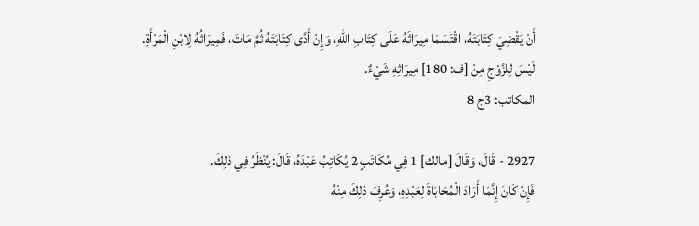أَنْ يَقْضِيَ كِتَابَتَهُ، اقْتَسَمَا مِيرَاثَهُ عَلَى كِتَابِ اللهِ، وَإِنْ أَدَّى كِتَابَتَهُ ثُمَّ مَاتَ، فَمِيرَاثُهُ لِابْنِ الْمَرْأَةِ.
لَيْسَ لِلزَّوْجِ مِنْ [ف: 180] مِيرَاثِهِ شَيْءٌ.
المكاتب: 3ج 8

2927 - قَالَ، وَقَالَ [مالك] 1 فِي مُكَاتَبٍ 2 يُكَاتِبُ عَبْدَهُ، قَالَ: يُنْظَرُ فِي ذلِكَ.
فَإِنْ كَانَ إِنَّمَا أَرَادَ الْمُحَابَاةَ لِعَبْدِهِ، وَعُرِفَ ذلِكَ مِنْهُ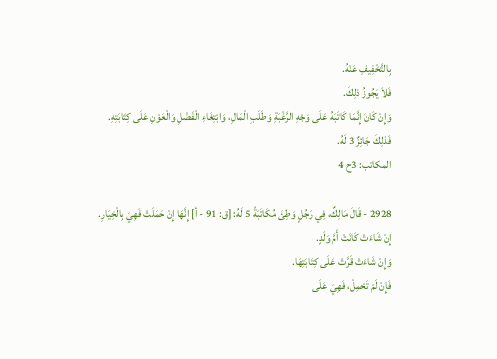بِالتَّخْفِيفِ عَنْهُ.
فَلاَ يَجُوزُ ذلِكَ.
وَإِنْ كَانَ إِنَّمَا كَاتَبَهُ عَلَى وَجْهِ الرَّغْبَةِ وَطَلَبِ الْمَالِ، وَابْتِغَاءِ الْفَضْلِ وَالْعَوْنِ عَلَى كِتَابَتِهِ.
فَذلِكَ جَائِزٌ 3 لَهُ.
المكاتب: 3ح 4

2928 - قَالَ مَالِكٌ، فِي رَجُلٍ وَطِئَ مُكَاتَبَةً 5 لَهُ: [ق: 91 - أ] إِنَّهَا إِنْ حَمَلَتْ فَهِيَ بِالْخِيَارِ.
إِنْ شَاءَتْ كَانَتْ أَمَّ وَلَدٍ.
وَإِنْ شَاءَتْ قَرَّتْ عَلَى كِتَابَتِهَا.
فَإِنْ لَمْ تَحْمِلْ، فَهِيَ عَلَى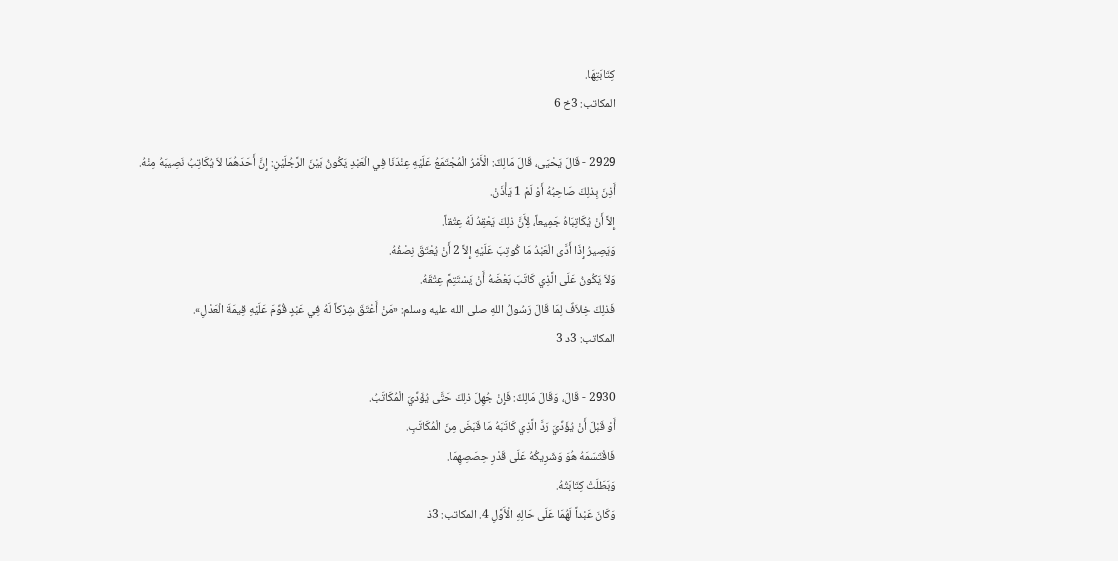كِتَابَتِهَا.
المكاتب: 3خ 6

2929 - قَالَ يَحْيَى، قَالَ مَالِكٌ: الْأَمْرُ الْمُجْتَمَعُ عَلَيْهِ عِنْدَنَا فِي الْعَبْدِ يَكُونُ بَيْنَ الرَّجُلَيْنِ: إِنَّ أَحَدَهُمَا لاَ يُكَاتِبُ نَصِيبَهُ مِنْهُ.
أَذِنَ بِذلِكَ صَاحِبُهُ أَوْ لَمْ 1 يَأْذَنْ.
إِلاَّ أَنْ يُكَاتِبَاهُ جَمِيعاً، لِأَنَّ ذلِكَ يَعْقِدُ لَهُ عِتْقاً.
وَيَصِيرُ إِذَا أَدَّى الْعَبْدُ مَا كُوتِبَ عَلَيْهِ إِلاَّ 2 أَنْ يُعْتَقَ نِصْفُهُ.
وَلاَ يَكُونُ عَلَى الَّذِي كَاتَبَ بَعْضَهُ أَنْ يَسْتَتِمَّ عِتْقَهُ.
فَذلِكَ خِلاَفٌ لِمَا قَالَ رَسُولُ اللهِ صلى الله عليه وسلم: «مَنْ أَعْتَقَ شِرْكاً لَهُ فِي عَبْدٍ قُوِّمَ عَلَيْهِ قِيمَةَ الْعَدْلِ».
المكاتب: 3د 3

2930 - قَالَ، وَقَالَ مَالِكٌ: فَإِنْ جُهِلَ ذلِكَ حَتَّى يُؤَدِّيَ الْمُكَاتَبُ.
أَوْ قَبْلَ أَنْ يُؤَدِّيَ رَدَّ الَّذِي كَاتَبَهُ مَا قَبَضَ مِنَ الْمُكَاتَبِ.
فَاقْتَسَمَهُ هُوَ وَشَرِيكُهُ عَلَى قَدْرِ حِصَصِهِمَا.
وَبَطَلَتْ كِتَابَتُهُ.
وَكَانَ عَبْداً لَهُمَا عَلَى حَالِهِ الْأَوَّلِ 4. المكاتب: 3ذ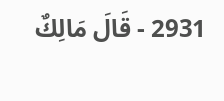2931 - قَالَ مَالِكٌ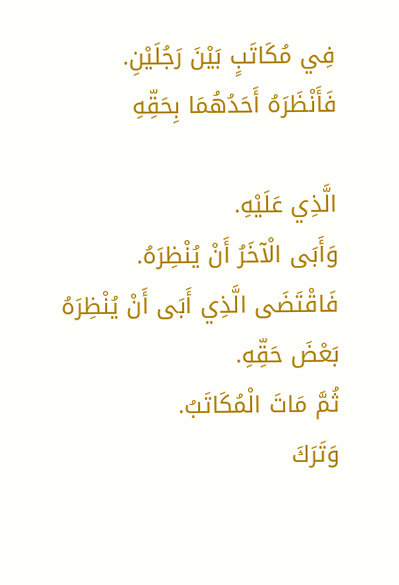فِي مُكَاتَبٍ بَيْنَ رَجُلَيْنِ.
فَأَنْظَرَهُ أَحَدُهُمَا بِحَقِّهِ

الَّذِي عَلَيْهِ.
وَأَبَى الْآخَرُ أَنْ يُنْظِرَهُ.
فَاقْتَضَى الَّذِي أَبَى أَنْ يُنْظِرَهُ بَعْضَ حَقِّهِ.
ثُمَّ مَاتَ الْمُكَاتَبُ.
وَتَرَكَ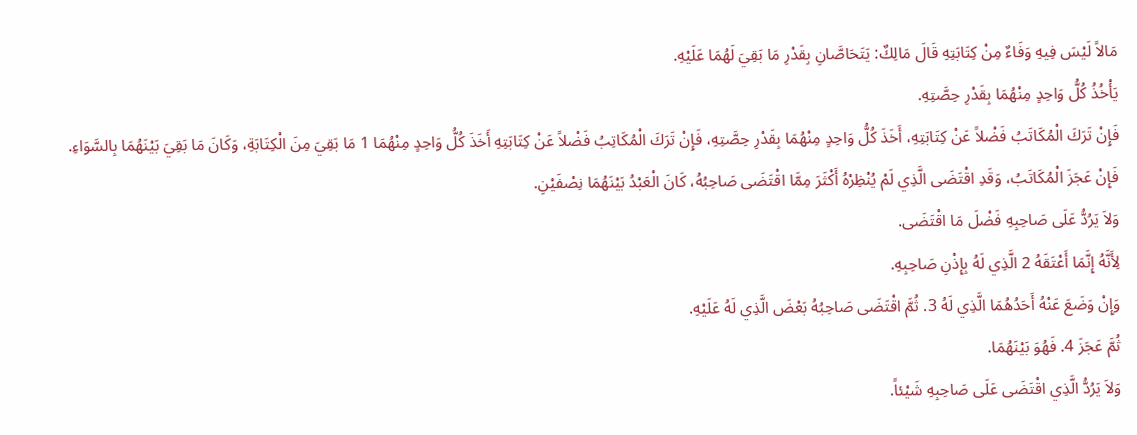مَالاً لَيْسَ فِيهِ وَفَاءٌ مِنْ كِتَابَتِهِ قَالَ مَالِكٌ: يَتَحَاصَّانِ بِقَدْرِ مَا بَقِيَ لَهُمَا عَلَيْهِ.
يَأْخُذُ كُلُّ وَاحِدٍ مِنْهُمَا بِقَدْرِ حِصَّتِهِ.
فَإِنْ تَرَكَ الْمُكَاتَبُ فَضْلاً عَنْ كِتَابَتِهِ، أَخَذَ كُلُّ وَاحِدٍ مِنْهُمَا بِقَدْرِ حِصَّتِهِ، فَإِنْ تَرَكَ الْمُكَاتِبُ فَضْلاً عَنْ كِتَابَتِهِ أَخَذَ كُلُّ وَاحِدٍ مِنْهُمَا 1 مَا بَقِيَ مِنَ الْكِتَابَةِ، وَكَانَ مَا بَقِيَ بَيْنَهُمَا بِالسَّوَاءِ.
فَإِنْ عَجَزَ الْمُكَاتَبُ، وَقَدِ اقْتَضَى الَّذِي لَمْ يُنْظِرْهُ أَكْثَرَ مِمَّا اقْتَضَى صَاحِبُهُ، كَانَ الْعَبْدُ بَيْنَهُمَا نِصْفَيْنِ.
وَلاَ يَرُدُّ عَلَى صَاحِبِهِ فَضْلَ مَا اقْتَضَى.
لِأَنَّهُ إِنَّمَا أَعْتَقَهُ 2 الَّذِي لَهُ بِإِذْنِ صَاحِبِهِ.
وَإِنْ وَضَعَ عَنْهُ أَحَدُهُمَا الَّذِي لَهُ 3. ثُمَّ اقْتَضَى صَاحِبُهُ بَعْضَ الَّذِي لَهُ عَلَيْهِ.
ثُمَّ عَجَزَ 4. فَهُوَ بَيْنَهُمَا.
وَلاَ يَرُدُّ الَّذِي اقْتَضَى عَلَى صَاحِبِهِ شَيْئاً.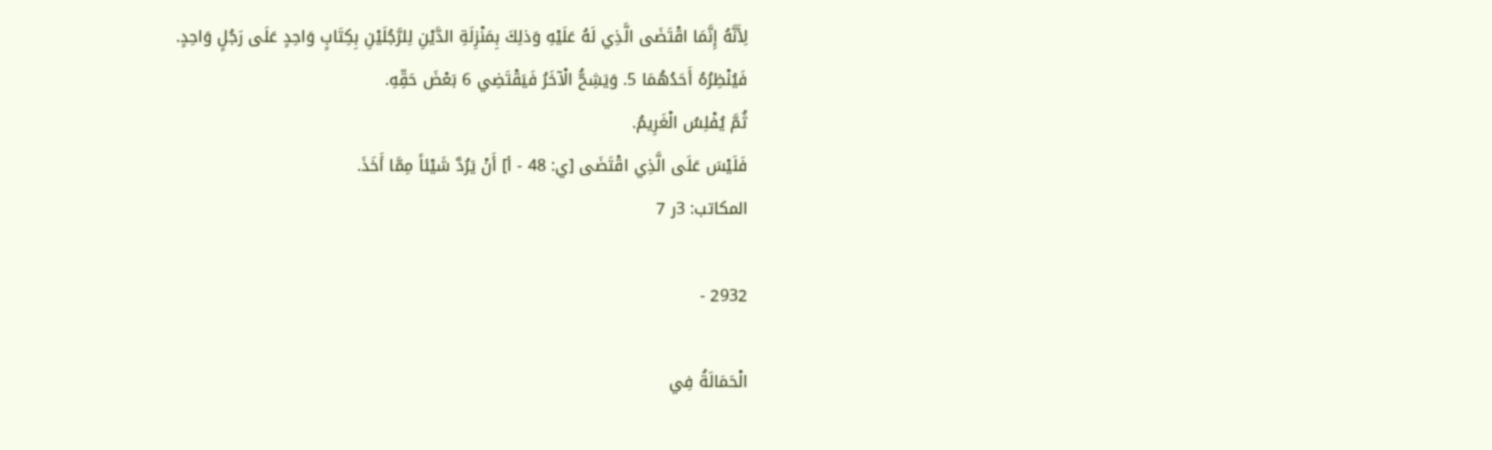لِأَنَّهُ إِنَّمَا اقْتَضَى الَّذِي لَهُ عَلَيْهِ وَذلِكَ بِمَنْزِلَةِ الدَّيْنِ لِلرَّجُلَيْنِ بِكِتَابٍ وَاحِدٍ عَلَى رَجُلٍ وَاحِدٍ.
فَيُنْظِرُهُ أَحَدُهُمَا 5. وَيَشِحُّ الْآخَرُ فَيَقْتَضِي 6 بَعْضَ حَقِّهِ.
ثُمَّ يُفْلِسُ الْغَرِيمُ.
فَلَيْسَ عَلَى الَّذِي اقْتَضَى [ي: 48 - أ] أَنْ يَرُدَّ شَيْئاً مِمَّا أَخَذَ.
المكاتب: 3ر 7

2932 -

الْحَمَالَةُ فِي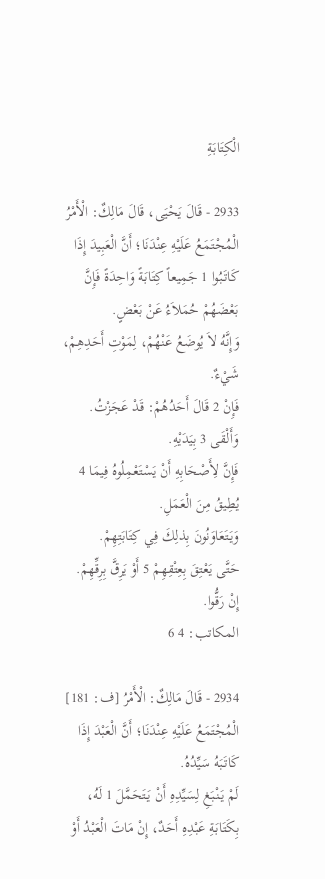الْكِتَابَةِ

2933 - قَالَ يَحْيَى، قَالَ مَالِكٌ: الْأَمْرُ الْمُجْتَمَعُ عَلَيْهِ عِنْدَنَا؛ أَنَّ الْعَبِيدَ إِذَا كَاتَبُوا 1 جَمِيعاً كِتَابَةً وَاحِدَةً فَإِنَّ بَعْضَهُمْ حُمَلاَءُ عَنْ بَعْضٍ.
وَإِنَّهُ لاَ يُوضَعُ عَنْهُمْ، لِمَوْتِ أَحَدِهِمْ، شَيْءٌ.
فَإِنْ 2 قَالَ أَحَدُهُمْ: قَدْ عَجَزْتُ.
وَأَلْقَى 3 بِيَدَيْهِ.
فَإِنَّ لِأَصْحَابِهِ أَنْ يَسْتَعْمِلُوهُ فِيمَا 4 يُطِيقُ مِنَ الْعَمَلِ.
وَيَتَعَاوَنُونَ بِذلِكَ فِي كِتَابَتِهِمْ.
حَتَّى يَعْتِقَ بِعِتْقِهِمْ 5 أَوْ يَرِقَّ بِرِقِّهِمْ.
إِنْ رَقُّوا.
المكاتب: 4 6

2934 - قَالَ مَالِكٌ: الْأَمْرُ [ف: 181] الْمُجْتَمَعُ عَلَيْهِ عِنْدَنَا؛ أَنَّ الْعَبْدَ إِذَا كَاتَبَهُ سَيِّدُهُ.
لَمْ يَنْبَغِ لِسَيِّدِهِ أَنْ يَتَحَمَّلَ 1 لَهُ، بِكَتَابَةِ عَبْدِهِ أَحَدٌ، إِنْ مَاتَ الْعَبْدُ أَوْ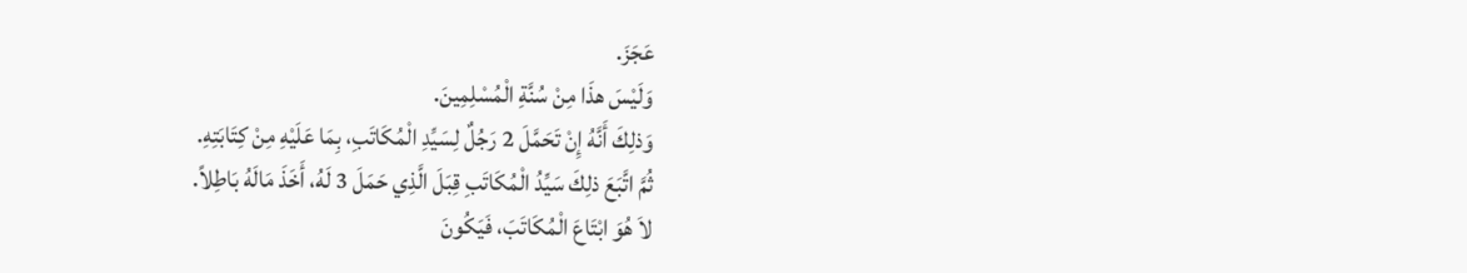عَجَزَ.
وَلَيْسَ هذَا مِنْ سُنَّةِ الْمُسْلِمِينَ.
وَذلِكَ أَنَّهُ إِنْ تَحَمَّلَ 2 رَجُلٌ لِسَيِّدِ الْمُكَاتَبِ، بِمَا عَلَيْهِ مِنْ كِتَابَتِهِ.
ثُمَّ اتَّبَعَ ذلِكَ سَيِّدُ الْمُكَاتَبِ قِبَلَ الَّذِي حَمَلَ 3 لَهُ، أَخَذَ مَالَهُ بَاطِلاً.
لاَ هُوَ ابْتَاعَ الْمُكَاتَبَ، فَيَكُونَ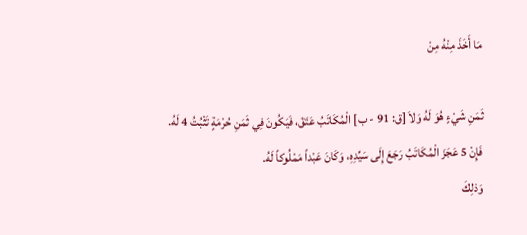مَا أَخَذَ مِنْهُ مِنْ

ثَمَنِ شَيْءٍ هُوَ لَهُ وَلاَ [ق: 91 - ب] الْمُكَاتَبُ عَتَقَ، فَيَكُونَ فِي ثَمَنِ حُرْمَةٍ تَثْبُتُ 4 لَهُ.
فَإِنْ 5 عَجَزَ الْمُكَاتَبُ رَجَعَ إِلَى سَيِّدِهِ، وَكَانَ عَبْداً مَمْلُوكاً لَهُ.
وَذلِكَ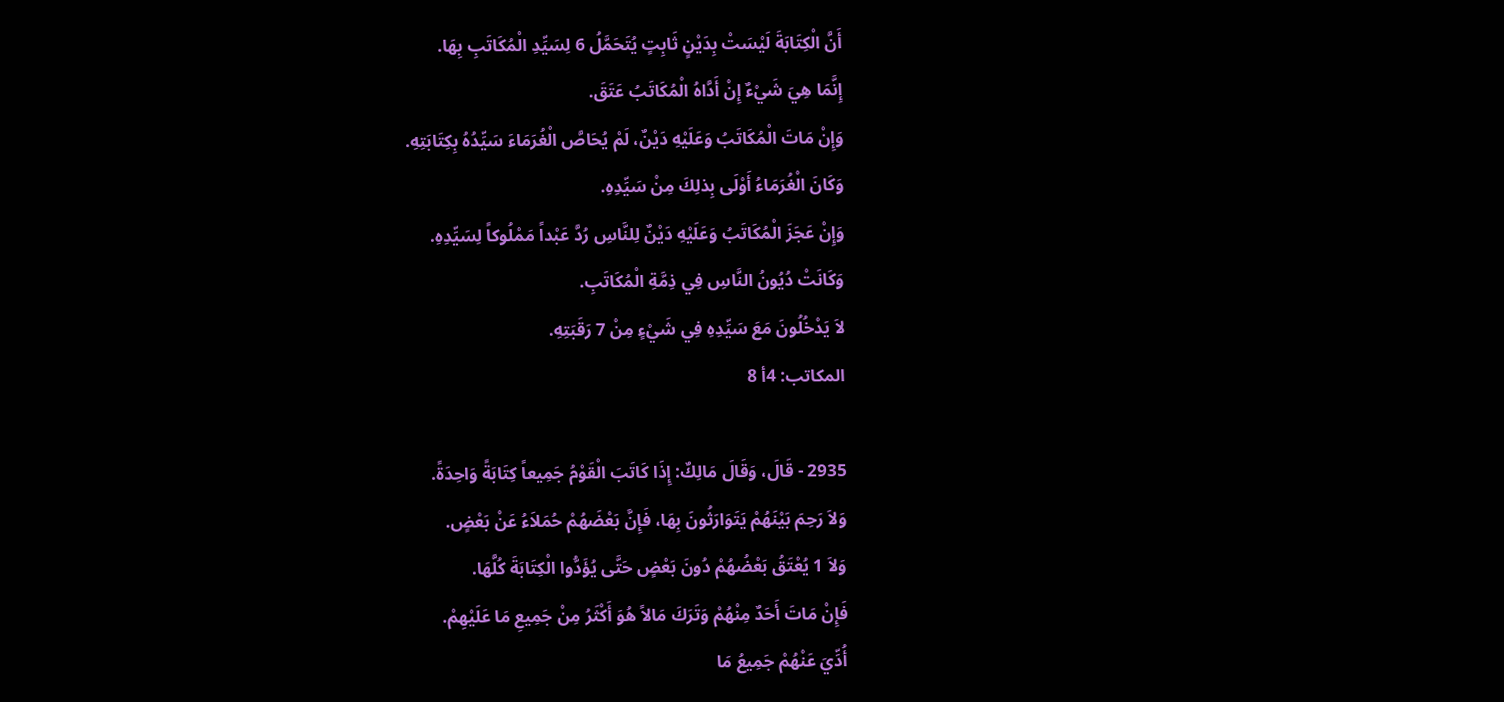أَنَّ الْكِتَابَةَ لَيْسَتْ بِدَيْنٍ ثَابِتٍ يُتَحَمَّلُ 6 لِسَيِّدِ الْمُكَاتَبِ بِهَا.
إِنَّمَا هِيَ شَيْءٌ إِنْ أَدَّاهُ الْمُكَاتَبُ عَتَقَ.
وَإِنْ مَاتَ الْمُكَاتَبُ وَعَلَيْهِ دَيْنٌ، لَمْ يُحَاصَّ الْغُرَمَاءَ سَيِّدُهُ بِكِتَابَتِهِ.
وَكَانَ الْغُرَمَاءُ أَوْلَى بِذلِكَ مِنْ سَيِّدِهِ.
وَإِنْ عَجَزَ الْمُكَاتَبُ وَعَلَيْهِ دَيْنٌ لِلنَّاسِ رُدَّ عَبْداً مَمْلُوكاً لِسَيِّدِهِ.
وَكَانَتْ دُيُونُ النَّاسِ فِي ذِمَّةِ الْمُكَاتَبِ.
لاَ يَدْخُلُونَ مَعَ سَيِّدِهِ فِي شَيْءٍ مِنْ 7 رَقَبَتِهِ.
المكاتب: 4أ 8

2935 - قَالَ، وَقَالَ مَالِكٌ: إِذَا كَاتَبَ الْقَوْمُ جَمِيعاً كِتَابَةً وَاحِدَةً.
وَلاَ رَحِمَ بَيْنَهُمْ يَتَوَارَثُونَ بِهَا، فَإِنَّ بَعْضَهُمْ حُمَلاَءُ عَنْ بَعْضٍ.
وَلاَ 1 يُعْتَقُ بَعْضُهُمْ دُونَ بَعْضٍ حَتَّى يُؤَدُّوا الْكِتَابَةَ كُلَّهَا.
فَإِنْ مَاتَ أَحَدٌ مِنْهُمْ وَتَرَكَ مَالاً هُوَ أَكْثَرُ مِنْ جَمِيعِ مَا عَلَيْهِمْ.
أُدِّيَ عَنْهُمْ جَمِيعُ مَا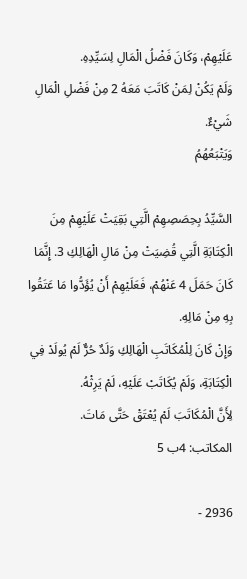عَلَيْهِمْ، وَكَانَ فَضْلُ الْمَالِ لِسَيِّدِهِ.
وَلَمْ يَكُنْ لِمَنْ كَاتَبَ مَعَهُ 2 مِنْ فَضْلِ الْمَالِ شَيْءٌ.
وَيَتْبَعُهُمُ

السَّيِّدُ بِحِصَصِهِمْ الَّتِي بَقِيَتْ عَلَيْهِمْ مِنَ الْكِتَابَةِ الَّتِي قُضِيَتْ مِنْ مَالِ الْهَالِكِ 3. إِنَّمَا كَانَ حَمَلَ 4 عَنْهُمْ، فَعَلَيْهِمْ أَنْ يُؤَدُّوا مَا عَتَقُوا بِهِ مِنْ مَالِهِ.
وَإِنْ كَانَ لِلْمُكَاتَبِ الْهَالِكِ وَلَدٌ حُرٌّ لَمْ يُولَدْ فِي الْكِتَابَةِ، وَلَمْ يُكَاتَبْ عَلَيْهِ، لَمْ يَرِثْهُ.
لِأَنَّ الْمُكَاتَبَ لَمْ يُعْتَقْ حَتَّى مَاتَ.
المكاتب: 4ب 5

2936 -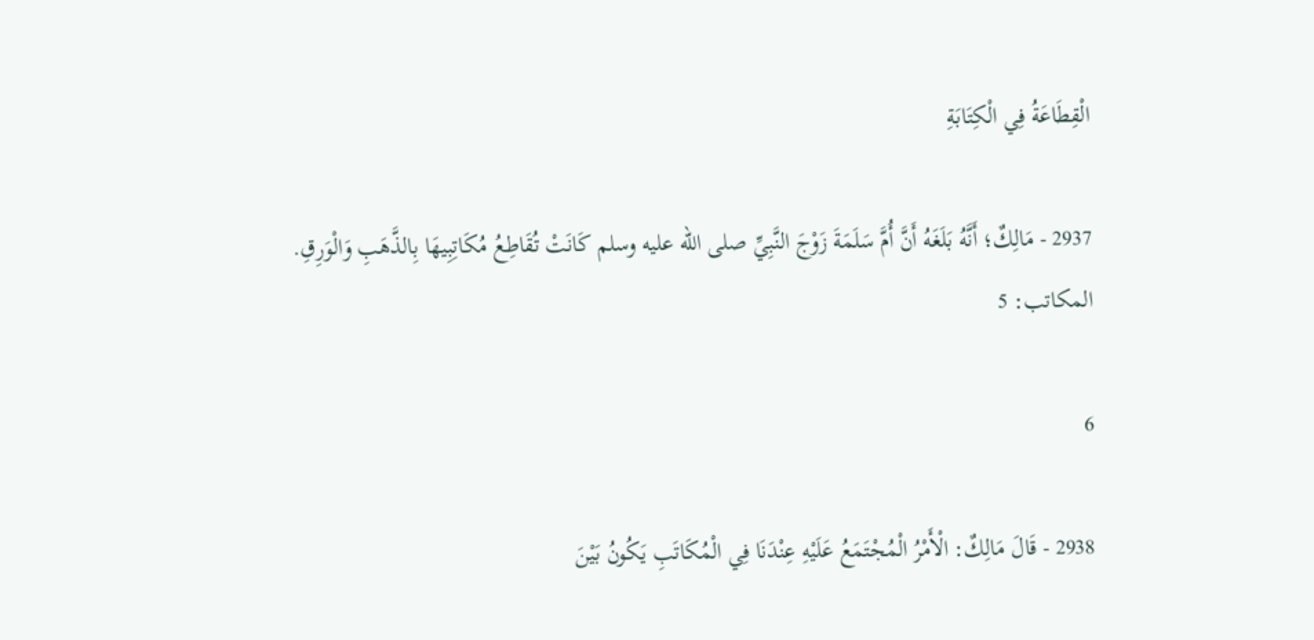الْقِطَاعَةُ فِي الْكِتَابَةِ

2937 - مَالِكٌ؛ أَنَّهُ بَلَغَهُ أَنَّ أُمَّ سَلَمَةَ زَوْجَ النَّبِيِّ صلى الله عليه وسلم كَانَتْ تُقَاطِعُ مُكَاتِبِيهَا بِالذَّهَبِ وَالْوَرِقِ.
المكاتب: 5

6

2938 - قَالَ مَالِكٌ: الْأَمْرُ الْمُجْتَمَعُ عَلَيْهِ عِنْدَنَا فِي الْمُكَاتَبِ يَكُونُ بَيْنَ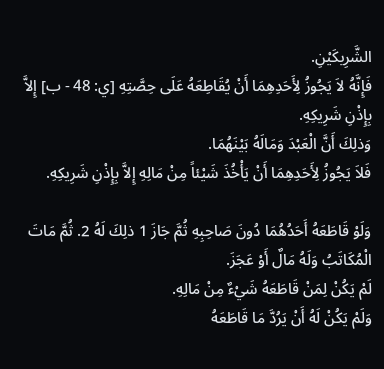الشَّرِيكَيْنِ.
فَإِنَّهُ لاَ يَجُوزُ لِأَحَدِهِمَا أَنْ يُقَاطِعَهُ عَلَى حِصَّتِهِ [ي: 48 - ب] إِلاَّ بِإِذْنِ شَرِيكِهِ.
وَذلِكَ أَنَّ الْعَبْدَ وَمَالَهُ بَيْنَهُمَا.
فَلاَ يَجُوزُ لِأَحَدِهِمَا أَنْ يَأْخُذَ شَيْئاً مِنْ مَالِهِ إِلاَّ بِإِذْنِ شَرِيكِهِ.

وَلَوْ قَاطَعَهُ أَحَدُهُمَا دُونَ صَاحِبِهِ ثُمَّ جَازَ 1 ذلِكَ لَهُ 2. ثُمَّ مَاتَ الْمُكَاتَبُ وَلَهُ مَالٌ أَوْ عَجَزَ.
لَمْ يَكُنْ لِمَنْ قَاطَعَهُ شَيْءٌ مِنْ مَالِهِ.
وَلَمْ يَكُنْ لَهُ أَنْ يَرُدَّ مَا قَاطَعَهُ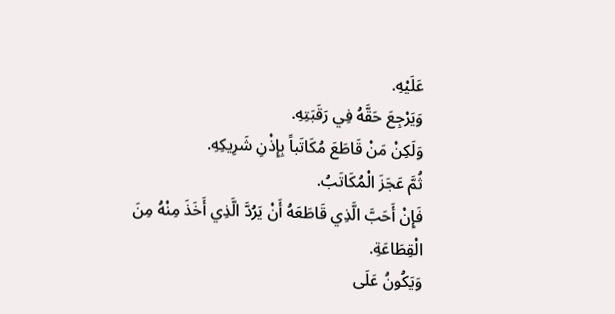عَلَيْهِ.
وَيَرْجِعَ حَقَّهُ فِي رَقَبَتِهِ.
وَلَكِنْ مَنْ قَاطَعَ مُكَاتَباً بِإِذْنِ شَرِيكِهِ.
ثُمَّ عَجَزَ الْمُكَاتَبُ.
فَإِنْ أَحَبَّ الَّذِي قَاطَعَهُ أَنْ يَرُدَّ الَّذِي أَخَذَ مِنْهُ مِنَ الْقِطَاعَةِ.
وَيَكُونُ عَلَى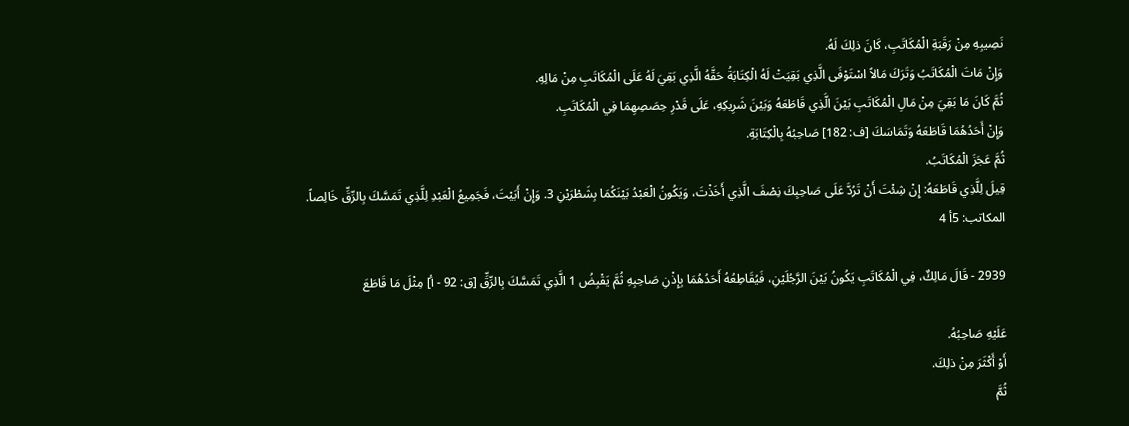نَصِيبِهِ مِنْ رَقَبَةِ الْمُكَاتَبِ، كَانَ ذلِكَ لَهُ.
وَإِنْ مَاتَ الْمُكَاتَبُ وَتَرَكَ مَالاً اسْتَوْفَى الَّذِي بَقِيَتْ لَهُ الْكِتَابَةُ حَقَّهُ الَّذِي بَقِيَ لَهُ عَلَى الْمُكَاتَبِ مِنْ مَالِهِ.
ثُمَّ كَانَ مَا بَقِيَ مِنْ مَالِ الْمُكَاتَبِ بَيْنَ الَّذِي قَاطَعَهُ وَبَيْنَ شَرِيكِهِ، عَلَى قَدْرِ حِصَصِهِمَا فِي الْمُكَاتَبِ.
وَإِنْ أَحَدُهُمَا قَاطَعَهُ وَتَمَاسَكَ [ف: 182] صَاحِبُهُ بِالْكِتَابَةِ.
ثُمَّ عَجَزَ الْمُكَاتَبُ.
قِيلَ لِلَّذِي قَاطَعَهُ: إِنْ شِئْتَ أَنْ تَرُدَّ عَلَى صَاحِبِكَ نِصْفَ الَّذِي أَخَذْتَ، وَيَكُونُ الْعَبْدُ بَيْنَكُمَا بِشَطْرَيْنِ 3. وَإِنْ أَبَيْتَ، فَجَمِيعُ الْعَبْدِ لِلَّذِي تَمَسَّكَ بِالرِّقِّ خَالِصاً.
المكاتب: 5أ 4

2939 - قَالَ مَالِكٌ، فِي الْمُكَاتَبِ يَكُونُ بَيْنَ الرَّجُلَيْنِ، فَيُقَاطِعُهُ أَحَدُهُمَا بِإِذْنِ صَاحِبِهِ ثُمَّ يَقْبِضُ 1 الَّذِي تَمَسَّكَ بِالرِّقِّ [ق: 92 - أ] مِثْلَ مَا قَاطَعَ

عَلَيْهِ صَاحِبُهُ.
أَوْ أَكْثَرَ مِنْ ذلِكَ.
ثُمَّ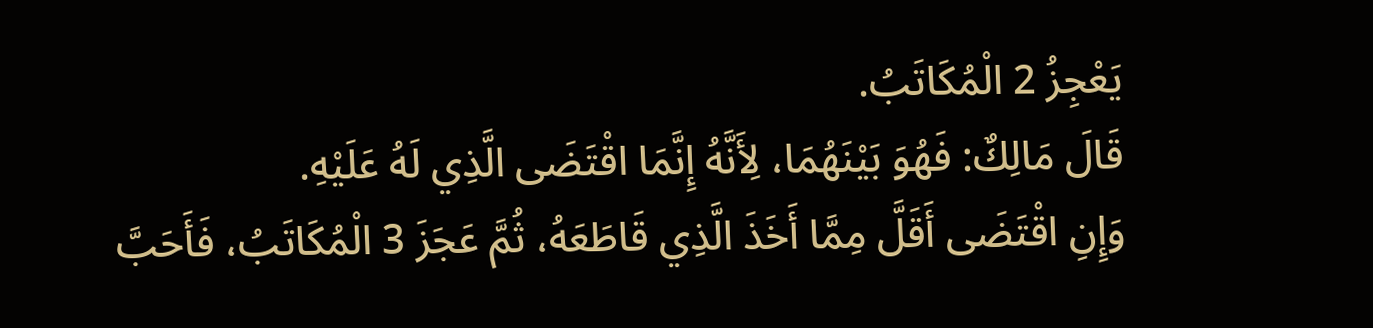يَعْجِزُ 2 الْمُكَاتَبُ.
قَالَ مَالِكٌ: فَهُوَ بَيْنَهُمَا، لِأَنَّهُ إِنَّمَا اقْتَضَى الَّذِي لَهُ عَلَيْهِ.
وَإِنِ اقْتَضَى أَقَلَّ مِمَّا أَخَذَ الَّذِي قَاطَعَهُ، ثُمَّ عَجَزَ 3 الْمُكَاتَبُ، فَأَحَبَّ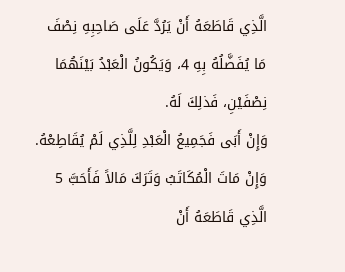الَّذِي قَاطَعَهُ أَنْ يَرُدَّ عَلَى صَاحِبِهِ نِصْفَ مَا يُفَضَّلُهُ بِهِ 4، وَيَكُونُ الْعَبْدُ بَيْنَهُمَا نِصْفَيْنِ، فَذلِكَ لَهُ.
وَإِنْ أَبَى فَجَمِيعُ الْعَبْدِ لِلَّذِي لَمْ يُقَاطِعْهُ.
وَإِنْ مَاتَ الْمُكَاتَبُ وَتَرَكَ مَالاً فَأَحَبَّ 5 الَّذِي قَاطَعَهُ أَنْ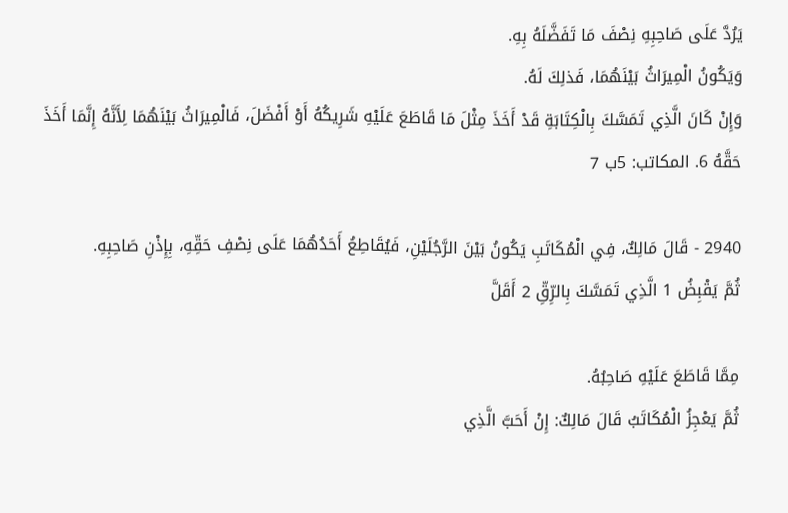يَرُدَّ عَلَى صَاحِبِهِ نِصْفَ مَا تَفَضَّلَهُ بِهِ.
وَيَكُونُ الْمِيرَاثُ بَيْنَهُمَا، فَذلِكَ لَهُ.
وَإِنْ كَانَ الَّذِي تَمَسَّكَ بِالْكِتَابَةِ قَدْ أَخَذَ مِثْلَ مَا قَاطَعَ عَلَيْهِ شَرِيكُهُ أَوْ أَفْضَلَ، فَالْمِيرَاثُ بَيْنَهُمَا لِأَنَّهُ إِنَّمَا أَخَذَ حَقَّهُ 6. المكاتب: 5ب 7

2940 - قَالَ مَالِكٌ، فِي الْمُكَاتَبِ يَكُونُ بَيْنَ الرَّجُلَيْنِ، فَيُقَاطِعُ أَحَدُهُمَا عَلَى نِصْفِ حَقِّهِ، بِإِذْنِ صَاحِبِهِ.
ثُمَّ يَقْبِضُ 1 الَّذِي تَمَسَّكَ بِالرِّقِّ 2 أَقَلَّ

مِمَّا قَاطَعَ عَلَيْهِ صَاحِبُهُ.
ثُمَّ يَعْجِزُ الْمُكَاتَبُ قَالَ مَالِكٌ: إِنْ أَحَبَّ الَّذِي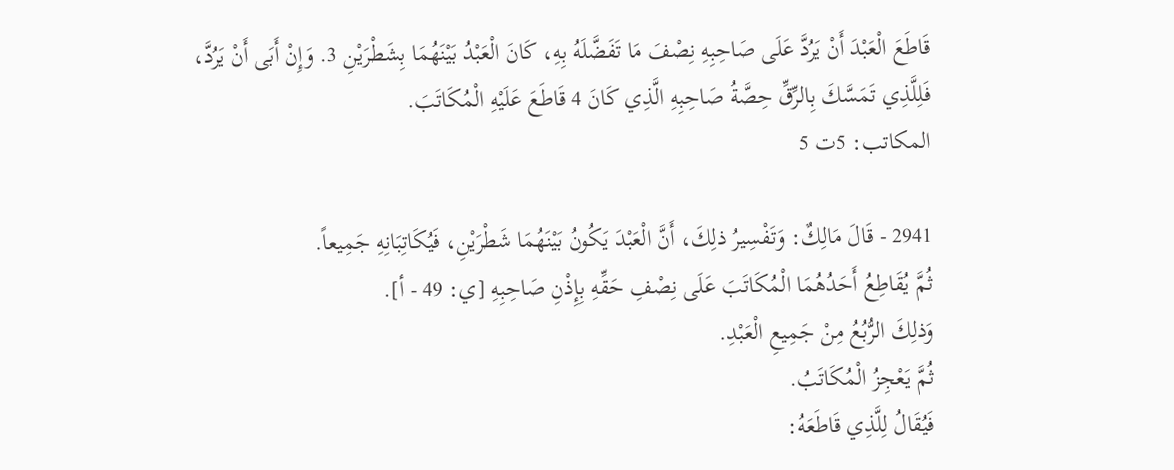قَاطَعَ الْعَبْدَ أَنْ يَرُدَّ عَلَى صَاحِبِهِ نِصْفَ مَا تَفَضَّلَهُ بِهِ، كَانَ الْعَبْدُ بَيْنَهُمَا بِشَطْرَيْنِ 3. وَإِنْ أَبَى أَنْ يَرُدَّ، فَلِلَّذِي تَمَسَّكَ بِالرِّقِّ حِصَّةُ صَاحِبِهِ الَّذِي كَانَ 4 قَاطَعَ عَلَيْهِ الْمُكَاتَبَ.
المكاتب: 5ت 5

2941 - قَالَ مَالِكٌ: وَتَفْسِيرُ ذلِكَ، أَنَّ الْعَبْدَ يَكُونُ بَيْنَهُمَا شَطْرَيْنِ، فَيُكَاتِبَانِهِ جَمِيعاً.
ثُمَّ يُقَاطِعُ أَحَدُهُمَا الْمُكَاتَبَ عَلَى نِصْفِ حَقِّهِ بِإِذْنِ صَاحِبِهِ [ي: 49 - أ].
وَذلِكَ الرُّبُعُ مِنْ جَمِيعِ الْعَبْدِ.
ثُمَّ يَعْجِزُ الْمُكَاتَبُ.
فَيُقَالُ لِلَّذِي قَاطَعَهُ: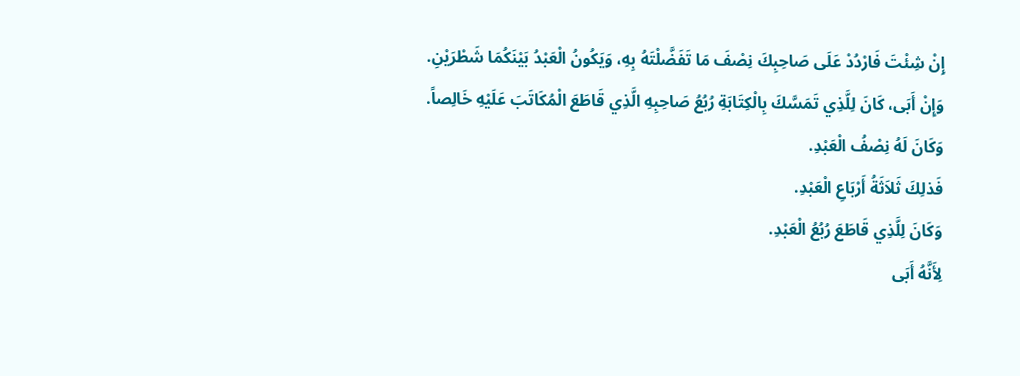إِنْ شِئْتَ فَارْدُدْ عَلَى صَاحِبِكَ نِصْفَ مَا تَفَضَّلْتَهُ بِهِ، وَيَكُونُ الْعَبْدُ بَيْنَكُمَا شَطْرَيْنِ.
وَإِنْ أَبَى، كَانَ لِلَّذِي تَمَسَّكَ بِالْكِتَابَةِ رُبُعُ صَاحِبِهِ الَّذِي قَاطَعَ الْمُكَاتَبَ عَلَيْهِ خَالِصاً.
وَكَانَ لَهُ نِصْفُ الْعَبْدِ.
فَذلِكَ ثَلاَثَةُ أَرْبَاعِ الْعَبْدِ.
وَكَانَ لِلَّذِي قَاطَعَ رُبُعُ الْعَبْدِ.
لِأَنَّهُ أَبَى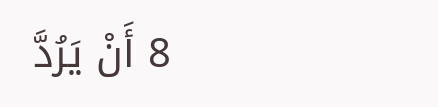8 أَنْ يَرُدَّ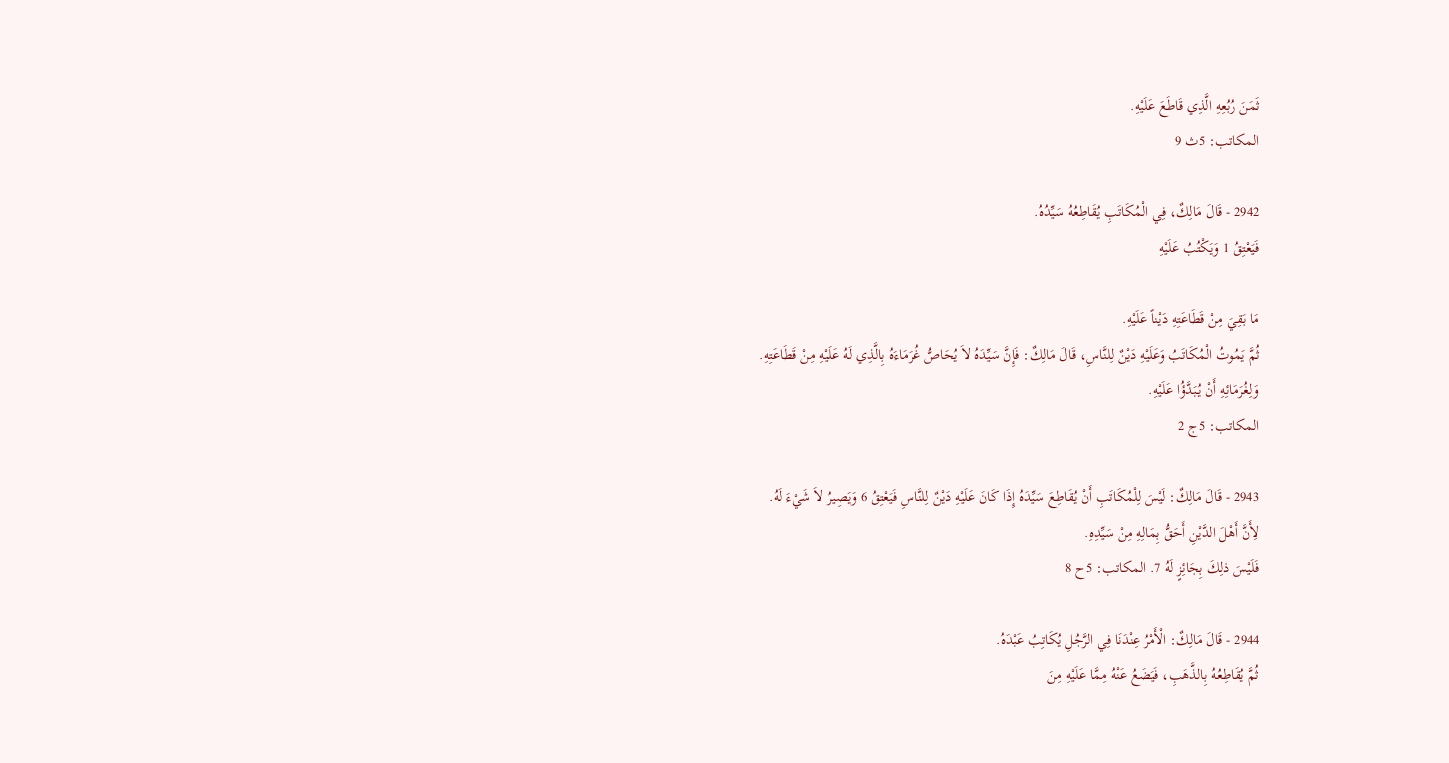ثَمَنَ رُبُعِهِ الَّذِي قَاطَعَ عَلَيْهِ.
المكاتب: 5ث 9

2942 - قَالَ مَالِكٌ، فِي الْمُكَاتَبِ يُقَاطِعُهُ سَيِّدُهُ.
فَيَعْتِقُ 1 وَيَكْتُبُ عَلَيْهِ

مَا بَقِيَ مِنْ قَطَاعَتِهِ دَيْناً عَلَيْهِ.
ثُمَّ يَمُوتُ الْمُكَاتَبُ وَعَلَيْهِ دَيْنٌ لِلنَّاسِ، قَالَ مَالِكٌ: فَإِنَّ سَيِّدَهُ لاَ يُحَاصُّ غُرَمَاءَهُ بِالَّذِي لَهُ عَلَيْهِ مِنْ قَطَاعَتِهِ.
وَلِغُرَمَائِهِ أَنْ يُبَدَّؤُا عَلَيْهِ.
المكاتب: 5ج 2

2943 - قَالَ مَالِكٌ: لَيْسَ لِلْمُكَاتَبِ أَنْ يُقَاطِعَ سَيِّدَهُ إِذَا كَانَ عَلَيْهِ دَيْنٌ لِلنَّاسِ فَيَعْتِقُ 6 وَيَصِيرُ لاَ شَيْءَ لَهُ.
لِأَنَّ أَهْلَ الدَّيْنِ أَحَقُّ بِمَالِهِ مِنْ سَيِّدِهِ.
فَلَيْسَ ذلِكَ بِجَائِزٍ لَهُ 7. المكاتب: 5ح 8

2944 - قَالَ مَالِكٌ: الْأَمْرُ عِنْدَنَا فِي الرَّجُلِ يُكَاتِبُ عَبْدَهُ.
ثُمَّ يُقَاطِعُهُ بِالذَّهَبِ، فَيَضَعُ عَنْهُ مِمَّا عَلَيْهِ مِنَ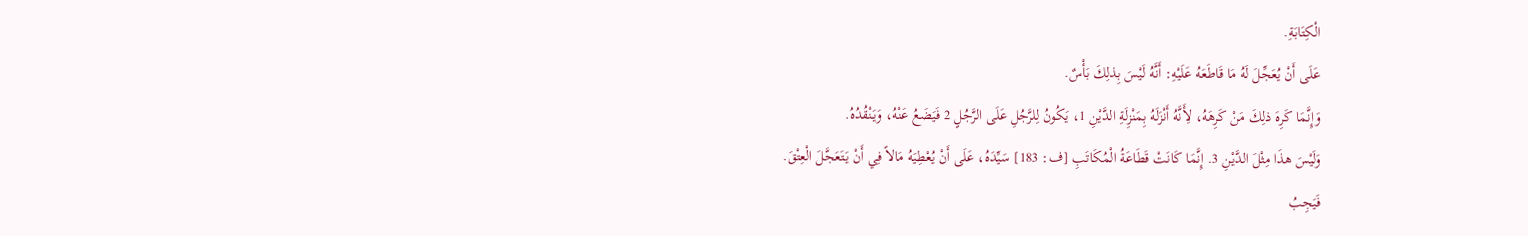الْكِتَابَةِ.
عَلَى أَنْ يُعَجِّلَ لَهُ مَا قَاطَعَهُ عَلَيْهِ: أَنَّهُ لَيْسَ بِذلِكَ بَأْسٌ.
وَإِنَّمَا كَرِهَ ذلِكَ مَنْ كَرِهَهُ، لِأَنَّهُ أَنْزَلَهُ بِمَنْزِلَةِ الدَّيْنِ 1، يَكُونُ لِلرَّجُلِ عَلَى الرَّجُلٍ 2 فَيَضَعُ عَنْهُ، وَيَنْقُدُهُ.
وَلَيْسَ هذَا مِثْلَ الدَّيْنِ 3. إِنَّمَا كَانَتْ قَطَاعَةُ الْمُكَاتَبِ [ف: 183] سَيِّدَهُ، عَلَى أَنْ يُعْطِيَهُ مَالاً فِي أَنْ يَتَعَجَّلَ الْعِتْقَ.
فَيَجِبُ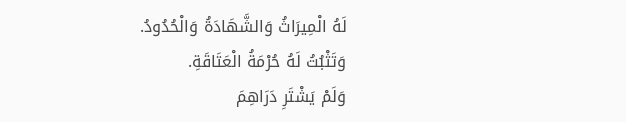لَهُ الْمِيرَاثُ وَالشَّهَادَةُ وَالْحُدُودُ.
وَتَثْبُتُ لَهُ حُرْمَةُ الْعَتَاقَةِ.
وَلَمْ يَشْتَرِ دَرَاهِمَ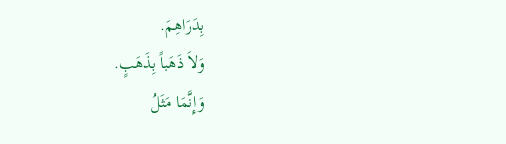بِدَرَاهِمَ.
وَلاَ ذَهَباً بِذَهَبٍ.
وَإِنَّمَا مَثَلُ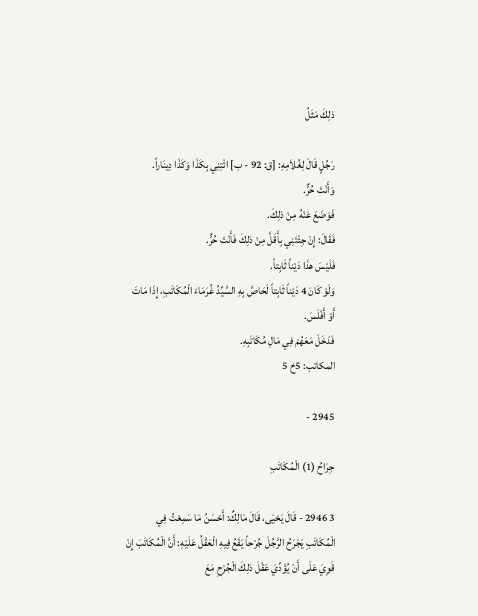ذلِكَ مَثَلُ

رَجُلٍ قَالَ لِغُلاَمِهِ: [ق: 92 - ب] ائْتِنِي بِكَذَا وَكَذَا دِينَاراً.
وَأَنْتَ حُرٌّ.
فَوَضَعَ عَنْهُ مِنْ ذلِكَ.
فَقَالَ: إِنْ جِئْتَنِي بِأَقَلَّ مِنْ ذلِكَ فَأَنْتَ حُرٌّ.
فَلَيْسَ هذَا دَيْناً ثَابِتاً.
وَلَوْ كَانَ 4 دَيْناً ثَابِتاً لَحَاصَّ بِهِ السَّيِّدُ غُرَمَاءَ الْمُكَاتَبِ، إِذَا مَاتَ أَوْ أَفْلَسَ.
فَدَخَلَ مَعَهُمْ فِي مَالِ مُكَاتَبِهِ.
المكاتب: 5خ 5

2945 -

جِرَاحُ (1) الْمُكَاتَبِ

3 2946 - قَالَ يَحْيَى، قَالَ مَالِكٌ: أَحْسَنُ مَا سَمِعْتُ فِي الْمُكَاتَبِ يَجْرَحُ الرَّجُلَ جُرْحاً يَقَعُ فِيهِ الْعَقْلُ عَلَيْهِ: أَنَّ الْمُكَاتَبَ إِنْ قَوِيَ عَلَى أَنْ يُؤَدِّيَ عَقْلَ ذلِكَ الْجُرْحِ مَعَ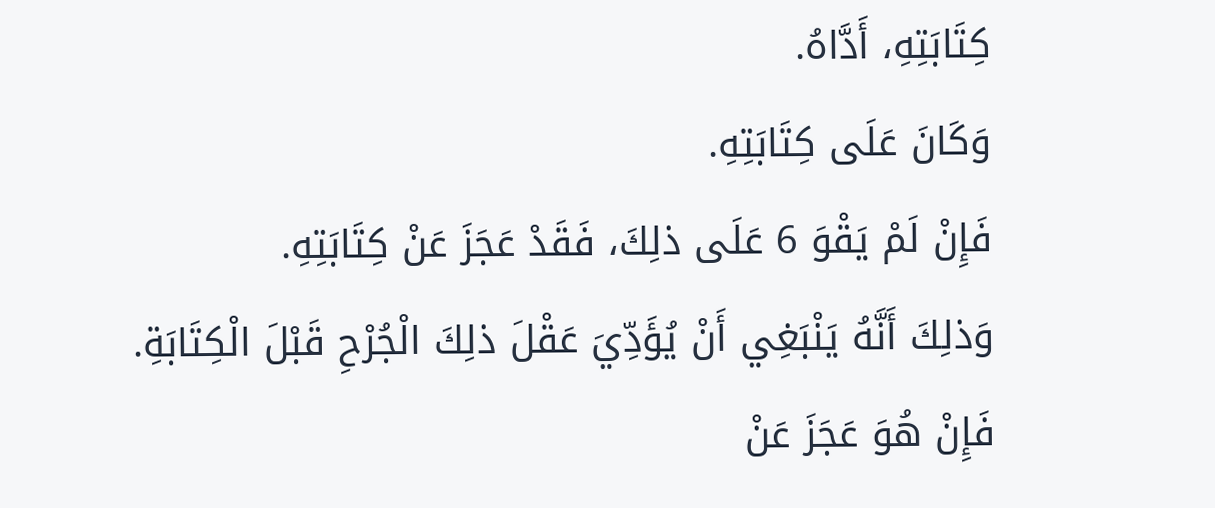كِتَابَتِهِ، أَدَّاهُ.
وَكَانَ عَلَى كِتَابَتِهِ.
فَإِنْ لَمْ يَقْوَ 6 عَلَى ذلِكَ، فَقَدْ عَجَزَ عَنْ كِتَابَتِهِ.
وَذلِكَ أَنَّهُ يَنْبَغِي أَنْ يُؤَدِّيَ عَقْلَ ذلِكَ الْجُرْحِ قَبْلَ الْكِتَابَةِ.
فَإِنْ هُوَ عَجَزَ عَنْ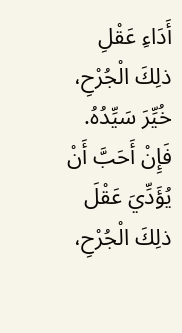أَدَاءِ عَقْلِ ذلِكَ الْجُرْحِ، خُيِّرَ سَيِّدُهُ.
فَإِنْ أَحَبَّ أَنْ يُؤَدِّيَ عَقْلَ ذلِكَ الْجُرْحِ،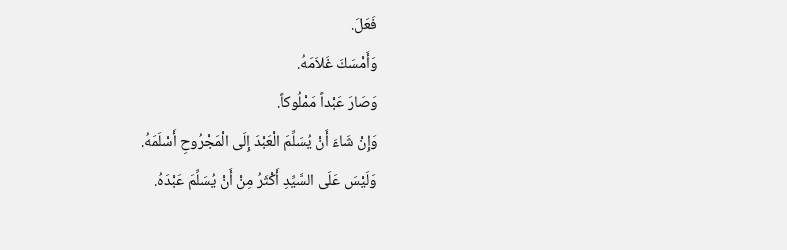فَعَلَ.
وَأَمْسَكَ غَلاَمَهُ.
وَصَارَ عَبْداً مَمْلُوكاً.
وَإِنْ شَاءَ أَنْ يُسَلِّمَ الْعَبْدَ إِلَى الْمَجْرُوحِ أَسْلَمَهُ.
وَلَيْسَ عَلَى السَّيِّدِ أَكْثَرُ مِنْ أَنْ يُسَلِّمَ عَبْدَهُ.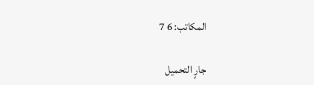المكاتب: 6 7

جارٍ التحميل